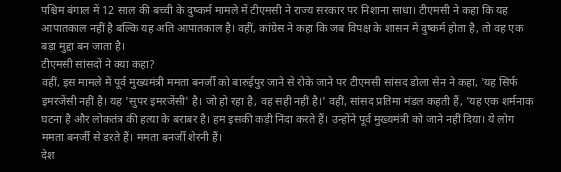पश्चिम बंगाल में 12 साल की बच्ची के दुष्कर्म मामले में टीएमसी ने राज्य सरकार पर निशाना साधा। टीएमसी ने कहा कि यह आपातकाल नहीं है बल्कि यह अति आपातकाल है। वहीं, कांग्रेस ने कहा कि जब विपक्ष के शासन में दुष्कर्म होता है, तो वह एक बड़ा मुद्दा बन जाता है।
टीएमसी सांसदों ने क्या कहा?
वहीं, इस मामले में पूर्व मुख्यमंत्री ममता बनर्जी को बारुईपुर जाने से रोके जाने पर टीएमसी सांसद डोला सेन ने कहा, 'यह सिर्फ इमरजेंसी नहीं है। यह 'सुपर इमरजेंसी' है। जो हो रहा है, वह सही नहीं है।' वहीं, सांसद प्रतिमा मंडल कहती हैं, 'यह एक शर्मनाक घटना है और लोकतंत्र की हत्या के बराबर है। हम इसकी कड़ी निंदा करते हैं। उन्होंने पूर्व मुख्यमंत्री को जाने नहीं दिया। ये लोग ममता बनर्जी से डरते हैं। ममता बनर्जी शेरनी हैं।
देश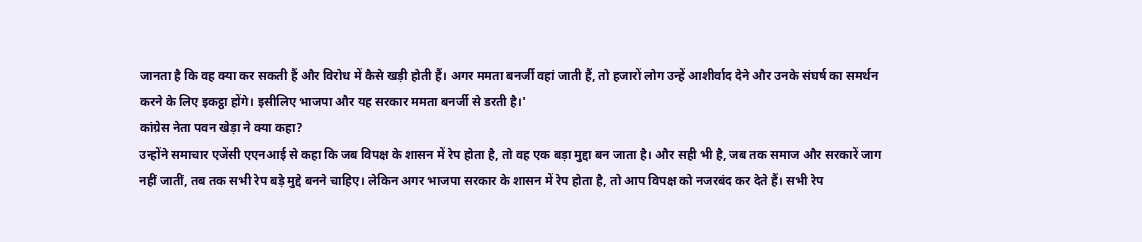जानता है कि वह क्या कर सकती हैं और विरोध में कैसे खड़ी होती हैं। अगर ममता बनर्जी वहां जाती हैं, तो हजारों लोग उन्हें आशीर्वाद देने और उनके संघर्ष का समर्थन करने के लिए इकट्ठा होंगे। इसीलिए भाजपा और यह सरकार ममता बनर्जी से डरती है।'
कांग्रेस नेता पवन खेड़ा ने क्या कहा?
उन्होंने समाचार एजेंसी एएनआई से कहा कि जब विपक्ष के शासन में रेप होता है, तो वह एक बड़ा मुद्दा बन जाता है। और सही भी है, जब तक समाज और सरकारें जाग नहीं जातीं, तब तक सभी रेप बड़े मुद्दे बनने चाहिए। लेकिन अगर भाजपा सरकार के शासन में रेप होता है, तो आप विपक्ष को नजरबंद कर देते हैं। सभी रेप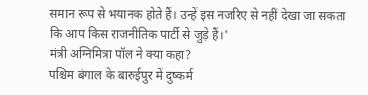समान रूप से भयानक होते हैं। उन्हें इस नजरिए से नहीं देखा जा सकता कि आप किस राजनीतिक पार्टी से जुड़े हैं।'
मंत्री अग्निमित्रा पॉल ने क्या कहा?
पश्चिम बंगाल के बारुईपुर में दुष्कर्म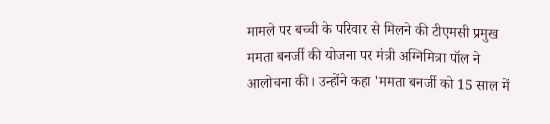मामले पर बच्ची के परिवार से मिलने की टीएमसी प्रमुख ममता बनर्जी की योजना पर मंत्री अग्निमित्रा पॉल ने आलोचना की। उन्होंने कहा 'ममता बनर्जी को 15 साल में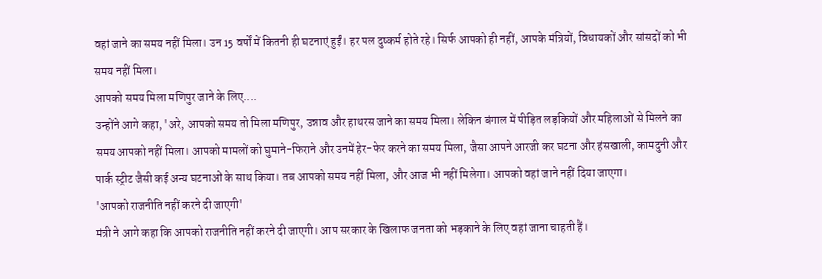वहां जाने का समय नहीं मिला। उन 15 वर्षों में कितनी ही घटनाएं हुईं। हर पल दुष्कर्म होते रहे। सिर्फ आपको ही नहीं, आपके मंत्रियों, विधायकों और सांसदों को भी समय नहीं मिला।
आपको समय मिला मणिपुर जाने के लिए....
उन्होंने आगे कहा, 'अरे, आपको समय तो मिला मणिपुर, उन्नाव और हाथरस जाने का समय मिला। लेकिन बंगाल में पीड़ित लड़कियों और महिलाओं से मिलने का समय आपको नहीं मिला। आपको मामलों को घुमाने-फिराने और उनमें हेर-फेर करने का समय मिला, जैसा आपने आरजी कर घटना और हंसखाली, कामदुनी और पार्क स्ट्रीट जैसी कई अन्य घटनाओं के साथ किया। तब आपको समय नहीं मिला, और आज भी नहीं मिलेगा। आपको वहां जाने नहीं दिया जाएगा।
'आपको राजनीति नहीं करने दी जाएगी'
मंत्री ने आगे कहा कि आपको राजनीति नहीं करने दी जाएगी। आप सरकार के खिलाफ जनता को भड़काने के लिए वहां जाना चाहती हैं।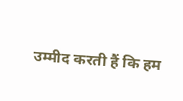उम्मीद करती हैं कि हम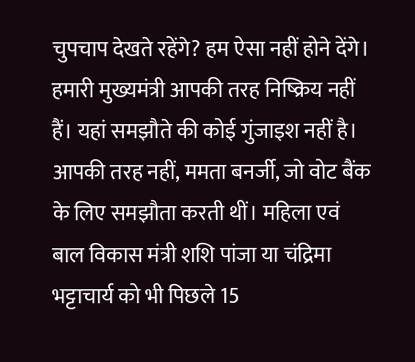चुपचाप देखते रहेंगे? हम ऐसा नहीं होने देंगे। हमारी मुख्यमंत्री आपकी तरह निष्क्रिय नहीं हैं। यहां समझौते की कोई गुंजाइश नहीं है। आपकी तरह नहीं, ममता बनर्जी, जो वोट बैंक के लिए समझौता करती थीं। महिला एवं बाल विकास मंत्री शशि पांजा या चंद्रिमा भट्टाचार्य को भी पिछले 15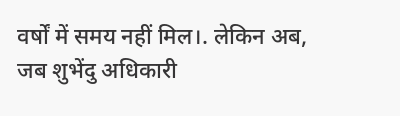वर्षों में समय नहीं मिल।. लेकिन अब, जब शुभेंदु अधिकारी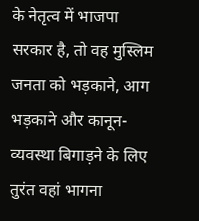के नेतृत्व में भाजपा सरकार है, तो वह मुस्लिम जनता को भड़काने, आग भड़काने और कानून-व्यवस्था बिगाड़ने के लिए तुरंत वहां भागना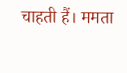चाहती हैं। ममता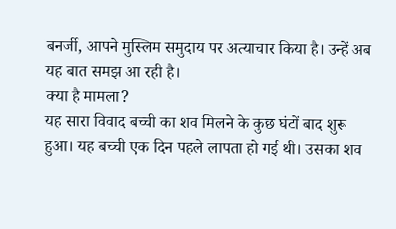बनर्जी, आपने मुस्लिम समुदाय पर अत्याचार किया है। उन्हें अब यह बात समझ आ रही है।
क्या है मामला?
यह सारा विवाद बच्ची का शव मिलने के कुछ घंटों बाद शुरू हुआ। यह बच्ची एक दिन पहले लापता हो गई थी। उसका शव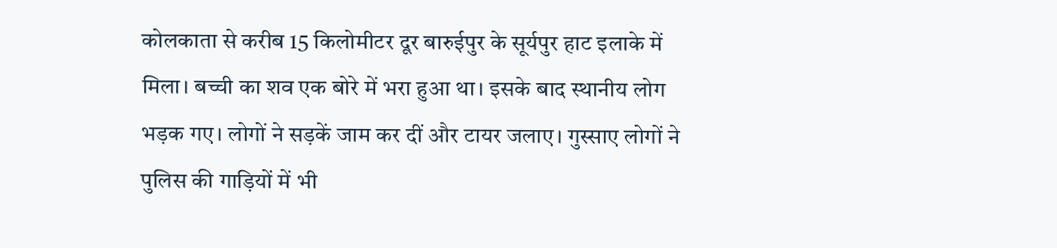कोलकाता से करीब 15 किलोमीटर दूर बारुईपुर के सूर्यपुर हाट इलाके में मिला। बच्ची का शव एक बोरे में भरा हुआ था। इसके बाद स्थानीय लोग भड़क गए। लोगों ने सड़कें जाम कर दीं और टायर जलाए। गुस्साए लोगों ने पुलिस की गाड़ियों में भी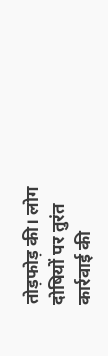तोड़फोड़ की। लोग दोषियों पर तुरंत कार्रवाई की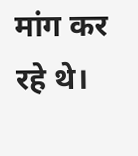मांग कर रहे थे।